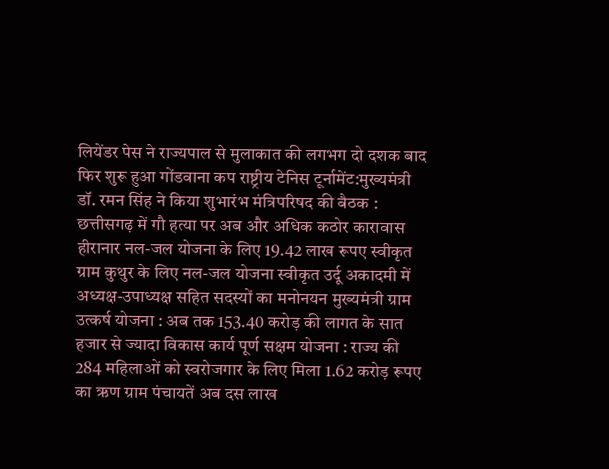लियेंडर पेस ने राज्यपाल से मुलाकात की लगभग दो दशक बाद फिर शुरू हुआ गोंडवाना कप राष्ट्रीय टेनिस टूर्नामेंट:मुख्यमंत्री डॉ. रमन सिंह ने किया शुभारंभ मंत्रिपरिषद की बैठक : छत्तीसगढ़ में गौ हत्या पर अब और अधिक कठोर कारावास हीरानार नल-जल योजना के लिए 19.42 लाख रूपए स्वीकृत ग्राम कुथुर के लिए नल-जल योजना स्वीकृत उर्दू अकादमी में अध्यक्ष-उपाध्यक्ष सहित सदस्यों का मनोनयन मुख्यमंत्री ग्राम उत्कर्ष योजना : अब तक 153.40 करोड़ की लागत के सात हजार से ज्यादा विकास कार्य पूर्ण सक्षम योजना : राज्य की 284 महिलाओं को स्वरोजगार के लिए मिला 1.62 करोड़ रूपए का ऋण ग्राम पंचायतें अब दस लाख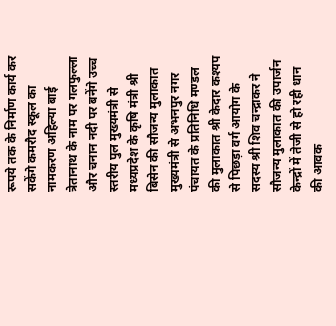रूपये तक के निर्माण कार्य कर सकेंगे कमरौद स्कूल का नामकरण अहिल्या बाई त्रेतानाथ के नाम पर गलफुल्ला और चनान नदी पर बनेंगे उच्च स्तरीय पुल मुख्यमंत्री से मध्यप्रदेश के कृषि मंत्री श्री बिसेन की सौजन्य मुलाकात मुख्यमंत्री से अभनपुर नगर पंचायत के प्रतिनिधि मण्डल की मुलाकात श्री केदार कश्यप से पिछड़ा वर्ग आयोग के सदस्य श्री शिव चन्द्राकर ने सौजन्य मुलाकात की उपार्जन केन्द्रों में तेजी से हो रही धान की आवक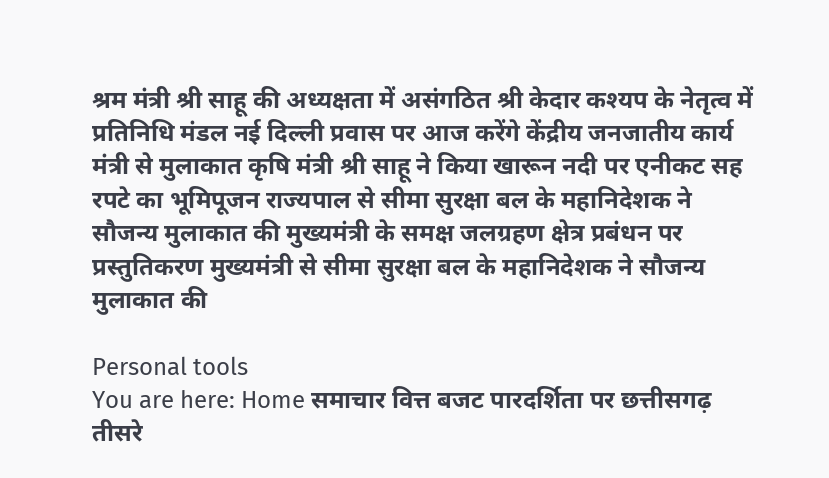श्रम मंत्री श्री साहू की अध्यक्षता में असंगठित श्री केदार कश्यप के नेतृत्व में प्रतिनिधि मंडल नई दिल्ली प्रवास पर आज करेंगे केंद्रीय जनजातीय कार्य मंत्री से मुलाकात कृषि मंत्री श्री साहू ने किया खारून नदी पर एनीकट सह रपटे का भूमिपूजन राज्यपाल से सीमा सुरक्षा बल के महानिदेशक ने सौजन्य मुलाकात की मुख्यमंत्री के समक्ष जलग्रहण क्षेत्र प्रबंधन पर प्रस्तुतिकरण मुख्यमंत्री से सीमा सुरक्षा बल के महानिदेशक ने सौजन्य मुलाकात की

Personal tools
You are here: Home समाचार वित्त बजट पारदर्शिता पर छत्तीसगढ़ तीसरे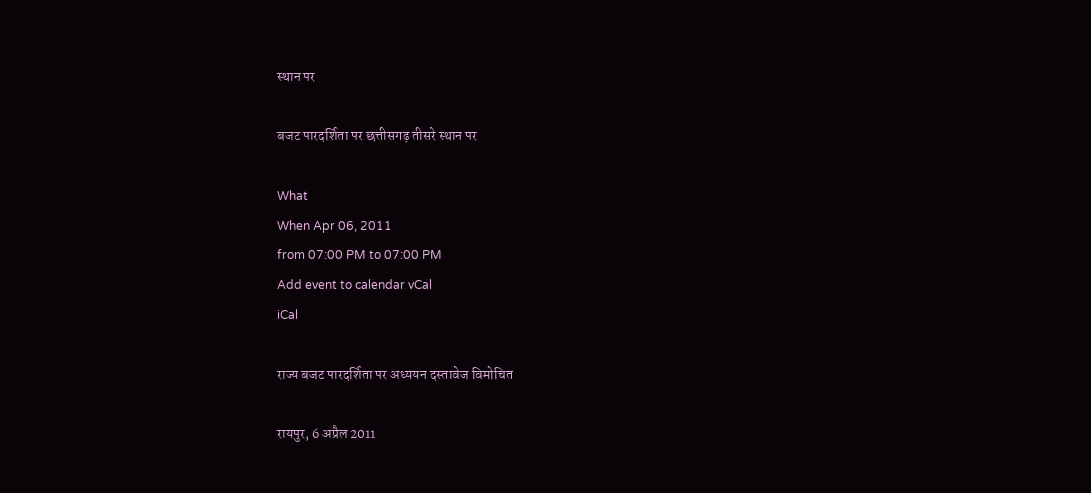स्थान पर

बजट पारदर्शिता पर छत्तीसगढ़ तीसरे स्थान पर

What
When Apr 06, 2011
from 07:00 PM to 07:00 PM
Add event to calendar vCal
iCal

राज्य बजट पारदर्शिता पर अध्ययन दस्तावेज विमोचित

रायपुर, 6 अप्रैल 2011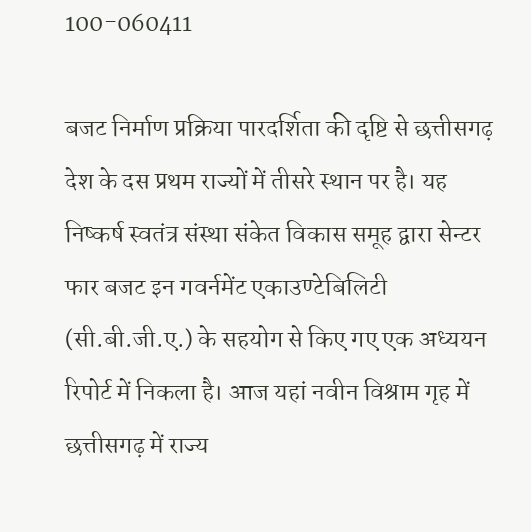100-060411

बजट निर्माण प्रक्रिया पारदर्शिता की दृष्टि से छत्तीसगढ़ देश के दस प्रथम राज्यों में तीसरे स्थान पर है। यह निष्कर्ष स्वतंत्र संस्था संकेत विकास समूह द्वारा सेन्टर फार बजट इन गवर्नमेंट एकाउण्टेबिलिटी (सी.बी.जी.ए.) के सहयोग से किए गए एक अध्ययन रिपोर्ट में निकला है। आज यहां नवीन विश्राम गृह में छत्तीसगढ़ में राज्य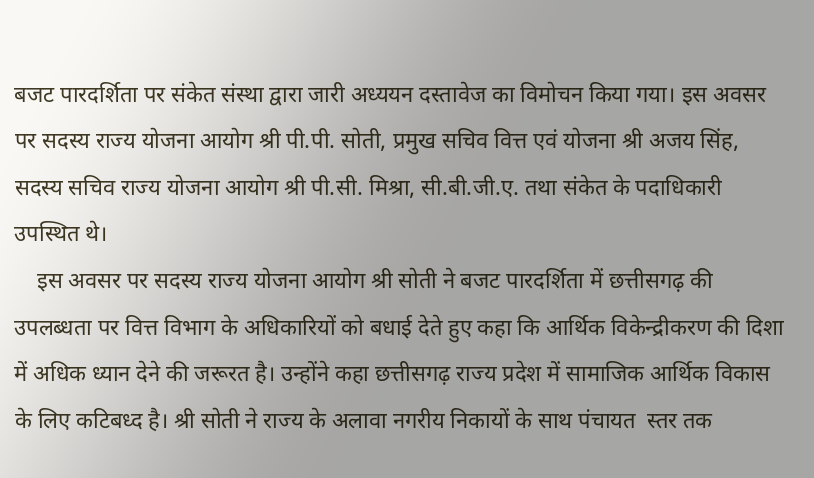बजट पारदर्शिता पर संकेत संस्था द्वारा जारी अध्ययन दस्तावेज का विमोचन किया गया। इस अवसर पर सदस्य राज्य योजना आयोग श्री पी.पी. सोती, प्रमुख सचिव वित्त एवं योजना श्री अजय सिंह, सदस्य सचिव राज्य योजना आयोग श्री पी.सी. मिश्रा, सी.बी.जी.ए. तथा संकेत के पदाधिकारी उपस्थित थे।
    इस अवसर पर सदस्य राज्य योजना आयोग श्री सोती ने बजट पारदर्शिता में छत्तीसगढ़ की उपलब्धता पर वित्त विभाग के अधिकारियों को बधाई देते हुए कहा कि आर्थिक विकेन्द्रीकरण की दिशा में अधिक ध्यान देने की जरूरत है। उन्होंने कहा छत्तीसगढ़ राज्य प्रदेश में सामाजिक आर्थिक विकास के लिए कटिबध्द है। श्री सोती ने राज्य के अलावा नगरीय निकायों के साथ पंचायत  स्तर तक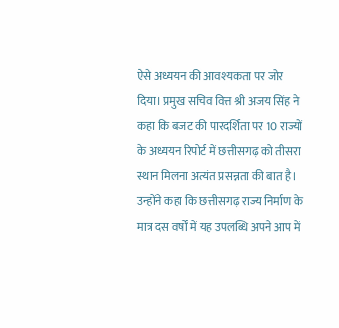ऐसे अध्ययन की आवश्यकता पर जोर दिया। प्रमुख सचिव वित्त श्री अजय सिंह ने कहा कि बजट की पारदर्शिता पर 10 राज्यों के अध्ययन रिपोर्ट में छत्तीसगढ़ को तीसरा स्थान मिलना अत्यंत प्रसन्नता की बात है। उन्होंने कहा कि छत्तीसगढ़ राज्य निर्माण के मात्र दस वर्षों में यह उपलब्धि अपने आप में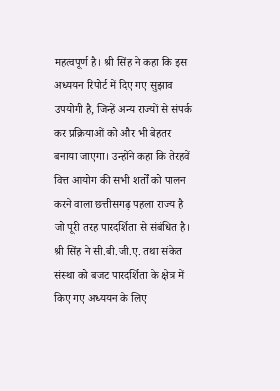महत्वपूर्ण है। श्री सिंह ने कहा कि इस अध्ययन रिपोर्ट में दिए गए सुझाव उपयोगी है, जिन्हें अन्य राज्यों से संपर्क कर प्रक्रियाओं को और भी बेहतर बनाया जाएगा। उन्होंने कहा कि तेरहवें वित्त आयोग की सभी शर्तों को पालन करने वाला छत्तीसगढ़ पहला राज्य है जो पूरी तरह पारदर्शिता से संबंधित है। श्री सिंह ने सी.बी.जी.ए. तथा संकेत संस्था को बजट पारदर्शिता के क्षेत्र में किए गए अध्ययन के लिए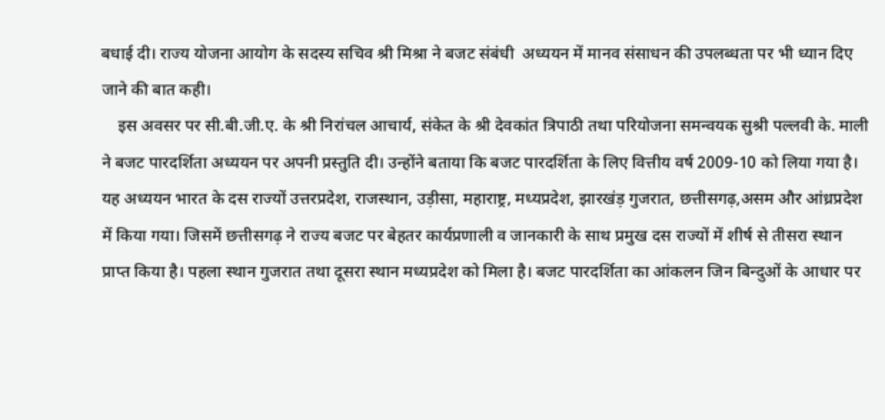बधाई दी। राज्य योजना आयोग के सदस्य सचिव श्री मिश्रा ने बजट संबंधी  अध्ययन में मानव संसाधन की उपलब्धता पर भी ध्यान दिए जाने की बात कही।
    इस अवसर पर सी.बी.जी.ए. के श्री निरांचल आचार्य, संकेत के श्री देवकांत त्रिपाठी तथा परियोजना समन्वयक सुश्री पल्लवी के. माली ने बजट पारदर्शिता अध्ययन पर अपनी प्रस्तुति दी। उन्होंने बताया कि बजट पारदर्शिता के लिए वित्तीय वर्ष 2009-10 को लिया गया है। यह अध्ययन भारत के दस राज्यों उत्तरप्रदेश, राजस्थान, उड़ीसा, महाराष्ट्र, मध्यप्रदेश, झारखंड़ गुजरात, छत्तीसगढ़,असम और आंध्रप्रदेश में किया गया। जिसमें छत्तीसगढ़ ने राज्य बजट पर बेहतर कार्यप्रणाली व जानकारी के साथ प्रमुख दस राज्यों में शीर्ष से तीसरा स्थान प्राप्त किया है। पहला स्थान गुजरात तथा दूसरा स्थान मध्यप्रदेश को मिला है। बजट पारदर्शिता का आंकलन जिन बिन्दुओं के आधार पर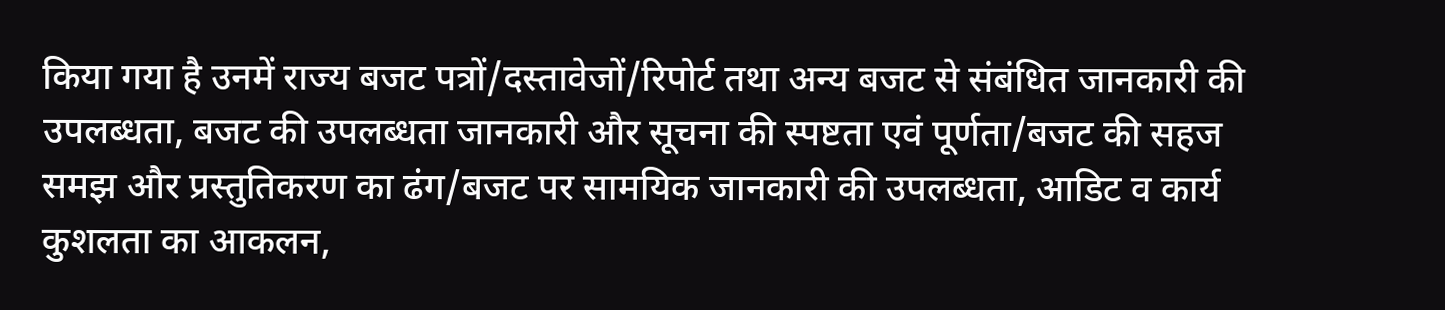किया गया है उनमें राज्य बजट पत्रों/दस्तावेजों/रिपोर्ट तथा अन्य बजट से संबंधित जानकारी की उपलब्धता, बजट की उपलब्धता जानकारी और सूचना की स्पष्टता एवं पूर्णता/बजट की सहज समझ और प्रस्तुतिकरण का ढंग/बजट पर सामयिक जानकारी की उपलब्धता, आडिट व कार्य कुशलता का आकलन,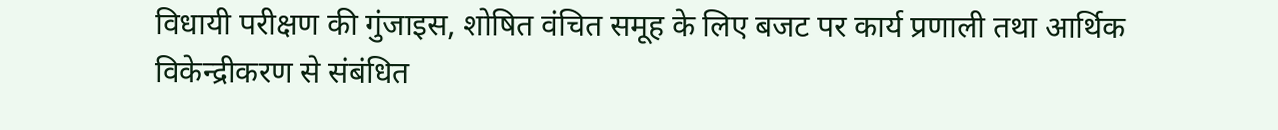विधायी परीक्षण की गुंजाइस, शोषित वंचित समूह के लिए बजट पर कार्य प्रणाली तथा आर्थिक विकेन्द्रीकरण से संबंधित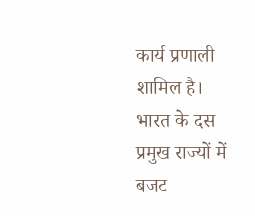कार्य प्रणाली शामिल है। भारत के दस प्रमुख राज्यों में बजट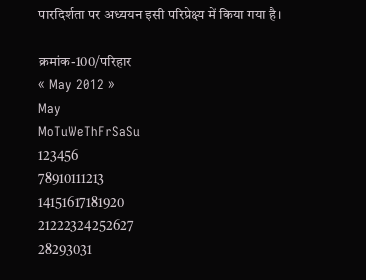पारदिर्शता पर अध्ययन इसी परिप्रेक्ष्य में किया गया है।

क्रमांक-100/परिहार
« May 2012 »
May
MoTuWeThFrSaSu
123456
78910111213
14151617181920
21222324252627
28293031